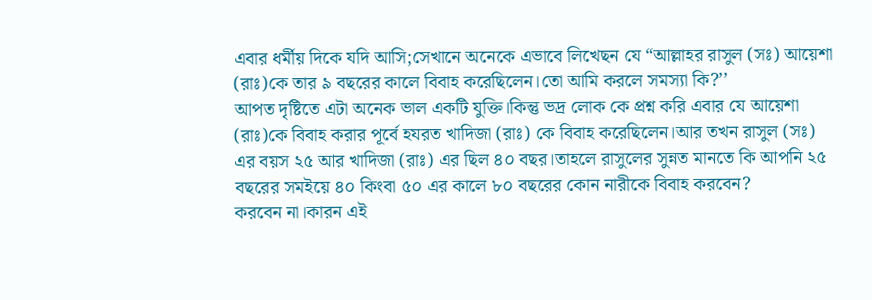এবার ধর্মীয় দিকে যদি আসি;সেখানে অনেকে এভাবে লিখেছন যে “আল্লাহর রাসুল (সঃ) আয়েশা (রাঃ)কে তার ৯ বছরের কালে বিবাহ করেছিলেন।তো আমি করলে সমস্যা কি?’’
আপত দৃষ্টিতে এটা অনেক ভাল একটি যুক্তি।কিন্তু ভদ্র লোক কে প্রশ্ন করি এবার যে আয়েশা (রাঃ)কে বিবাহ করার পূর্বে হযরত খাদিজা (রাঃ) কে বিবাহ করেছিলেন।আর তখন রাসুল (সঃ) এর বয়স ২৫ আর খাদিজা (রাঃ) এর ছিল ৪০ বছর।তাহলে রাসুলের সুন্নত মানতে কি আপনি ২৫ বছরের সমইয়ে ৪০ কিংবা ৫০ এর কালে ৮০ বছরের কোন নারীকে বিবাহ করবেন?
করবেন না।কারন এই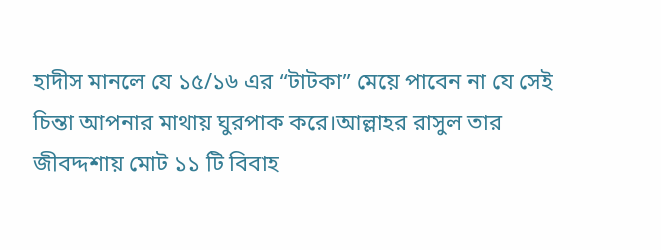হাদীস মানলে যে ১৫/১৬ এর “টাটকা” মেয়ে পাবেন না যে সেই চিন্তা আপনার মাথায় ঘুরপাক করে।আল্লাহর রাসুল তার জীবদ্দশায় মোট ১১ টি বিবাহ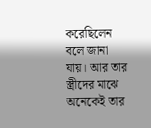করেছিলেন বলে জানা যায়। আর তার স্ত্রীদের মাঝে অনেকেই তার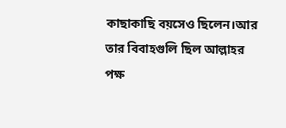কাছাকাছি বয়সেও ছিলেন।আর তার বিবাহগুলি ছিল আল্লাহর পক্ষ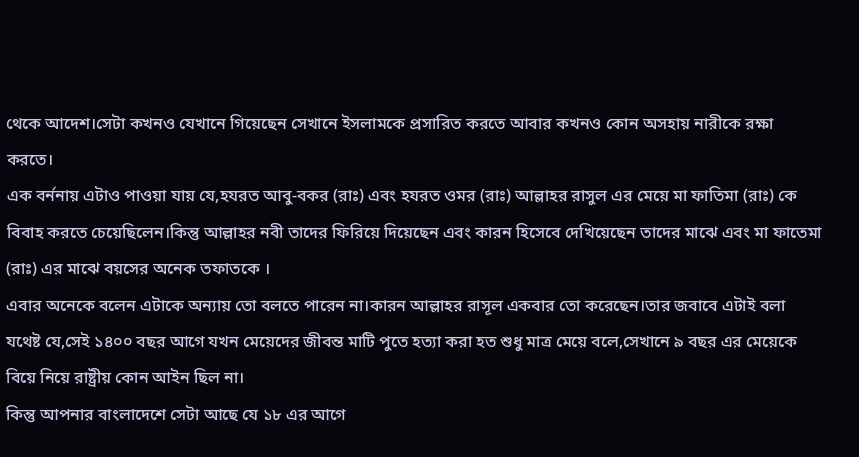থেকে আদেশ।সেটা কখনও যেখানে গিয়েছেন সেখানে ইসলামকে প্রসারিত করতে আবার কখনও কোন অসহায় নারীকে রক্ষা করতে।
এক বর্ননায় এটাও পাওয়া যায় যে,হযরত আবু-বকর (রাঃ) এবং হযরত ওমর (রাঃ) আল্লাহর রাসুল এর মেয়ে মা ফাতিমা (রাঃ) কে বিবাহ করতে চেয়েছিলেন।কিন্তু আল্লাহর নবী তাদের ফিরিয়ে দিয়েছেন এবং কারন হিসেবে দেখিয়েছেন তাদের মাঝে এবং মা ফাতেমা (রাঃ) এর মাঝে বয়সের অনেক তফাতকে ।
এবার অনেকে বলেন এটাকে অন্যায় তো বলতে পারেন না।কারন আল্লাহর রাসূল একবার তো করেছেন।তার জবাবে এটাই বলা যথেষ্ট যে,সেই ১৪০০ বছর আগে যখন মেয়েদের জীবন্ত মাটি পুতে হত্যা করা হত শুধু মাত্র মেয়ে বলে,সেখানে ৯ বছর এর মেয়েকে বিয়ে নিয়ে রাষ্ট্রীয় কোন আইন ছিল না।
কিন্তু আপনার বাংলাদেশে সেটা আছে যে ১৮ এর আগে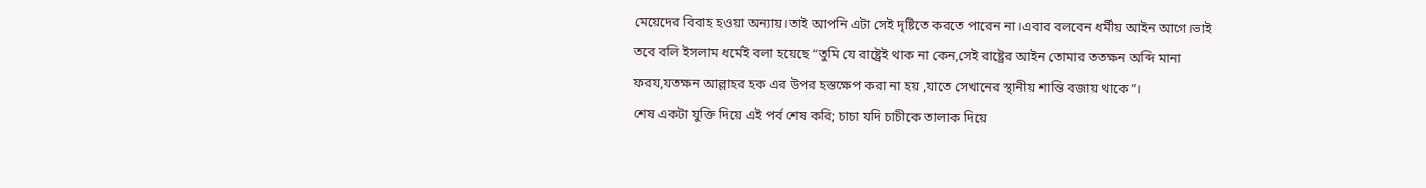মেয়েদের বিবাহ হওয়া অন্যায়।তাই আপনি এটা সেই দৃষ্টিতে করতে পারেন না।এবার বলবেন ধর্মীয় আইন আগে।ভাই তবে বলি ইসলাম ধর্মেই বলা হয়েছে “তুমি যে রাষ্ট্রেই থাক না কেন,সেই রাষ্ট্রের আইন তোমার ততক্ষন অব্দি মানা ফরয,যতক্ষন আল্লাহর হক এর উপর হস্তক্ষেপ করা না হয় ,যাতে সেখানের স্থানীয় শান্তি বজায় থাকে”।
শেষ একটা যুক্তি দিয়ে এই পর্ব শেষ করি; চাচা যদি চাচীকে তালাক দিয়ে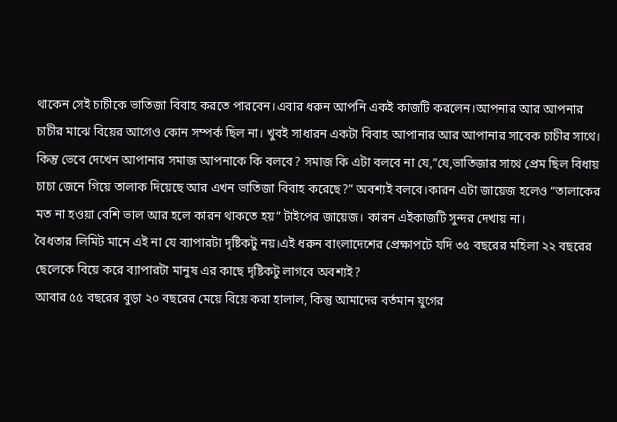থাকেন সেই চাচীকে ভাতিজা বিবাহ করতে পারবেন।এবার ধরুন আপনি একই কাজটি করলেন।আপনার আর আপনার চাচীর মাঝে বিয়ের আগেও কোন সম্পর্ক ছিল না। খুবই সাধারন একটা বিবাহ আপানার আর আপানার সাবেক চাচীর সাথে। কিন্তু ভেবে দেখেন আপানার সমাজ আপনাকে কি বলবে? সমাজ কি এটা বলবে না যে,”যে,ভাতিজার সাথে প্রেম ছিল বিধায় চাচা জেনে গিয়ে তালাক দিয়েছে আর এখন ভাতিজা বিবাহ করেছে?” অবশ্যই বলবে।কারন এটা জায়েজ হলেও “তালাকের মত না হওয়া বেশি ভাল আর হলে কারন থাকতে হয়” টাইপের জায়েজ। কারন এইকাজটি সুন্দর দেখায় না।
বৈধতার লিমিট মানে এই না যে ব্যাপারটা দৃষ্টিকটু নয়।এই ধরুন বাংলাদেশের প্রেক্ষাপটে যদি ৩৫ বছরের মহিলা ২২ বছরের ছেলেকে বিয়ে করে ব্যাপারটা মানুষ এর কাছে দৃষ্টিকটু লাগবে অবশ্যই?
আবার ৫৫ বছরের বুড়া ২০ বছরের মেয়ে বিয়ে করা হালাল, কিন্তু আমাদের বর্তমান যুগের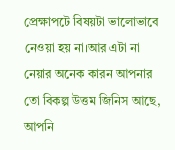প্রেক্ষাপটে বিষয়টা ভালোভাবে নেওয়া হয় না।আর এটা না নেয়ার অনেক কারন আপনার তো বিকল্প উত্তম জিনিস আছে, আপনি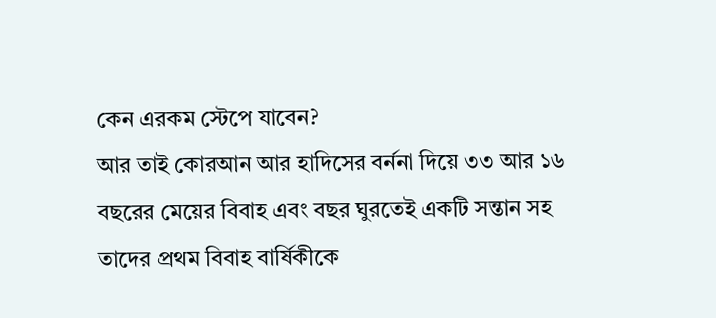কেন এরকম স্টেপে যাবেন?
আর তাই কোরআন আর হাদিসের বর্ননা দিয়ে ৩৩ আর ১৬ বছরের মেয়ের বিবাহ এবং বছর ঘুরতেই একটি সন্তান সহ তাদের প্রথম বিবাহ বার্ষিকীকে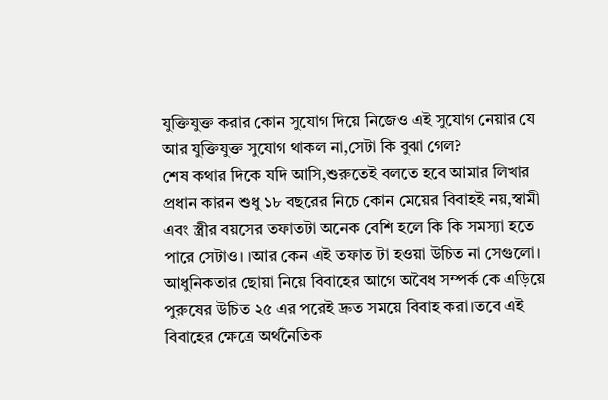যুক্তিযুক্ত করার কোন সুযোগ দিয়ে নিজেও এই সুযোগ নেয়ার যে আর যুক্তিযুক্ত সুযোগ থাকল না,সেটা কি বুঝা গেল?
শেষ কথার দিকে যদি আসি,শুরুতেই বলতে হবে আমার লিখার প্রধান কারন শুধু ১৮ বছরের নিচে কোন মেয়ের বিবাহই নয়,স্বামী এবং স্ত্রীর বয়সের তফাতটা অনেক বেশি হলে কি কি সমস্যা হতে পারে সেটাও। ।আর কেন এই তফাত টা হওয়া উচিত না সেগুলো। আধুনিকতার ছোয়া নিয়ে বিবাহের আগে অবৈধ সম্পর্ক কে এড়িয়ে পুরুষের উচিত ২৫ এর পরেই দ্রুত সময়ে বিবাহ করা।তবে এই বিবাহের ক্ষেত্রে অর্থনৈতিক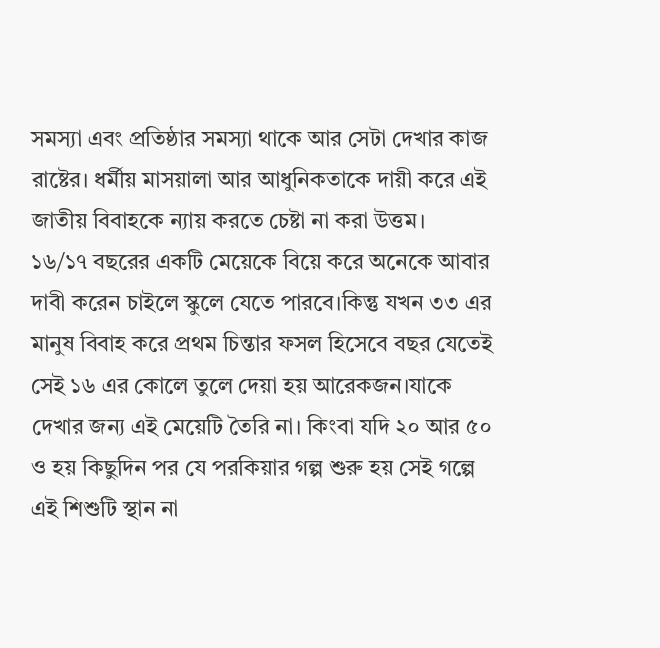সমস্যা এবং প্রতিষ্ঠার সমস্যা থাকে আর সেটা দেখার কাজ রাষ্টের। ধর্মীয় মাসয়ালা আর আধুনিকতাকে দায়ী করে এই জাতীয় বিবাহকে ন্যায় করতে চেষ্টা না করা উত্তম।
১৬/১৭ বছরের একটি মেয়েকে বিয়ে করে অনেকে আবার দাবী করেন চাইলে স্কুলে যেতে পারবে।কিন্তু যখন ৩৩ এর মানুষ বিবাহ করে প্রথম চিন্তার ফসল হিসেবে বছর যেতেই সেই ১৬ এর কোলে তুলে দেয়া হয় আরেকজন।যাকে দেখার জন্য এই মেয়েটি তৈরি না। কিংবা যদি ২০ আর ৫০ ও হয় কিছুদিন পর যে পরকিয়ার গল্প শুরু হয় সেই গল্পে এই শিশুটি স্থান না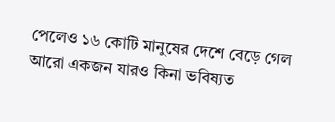পেলেও ১৬ কোটি মানুষের দেশে বেড়ে গেল আরো একজন যারও কিনা ভবিষ্যত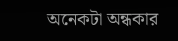অনেকটা অন্ধকার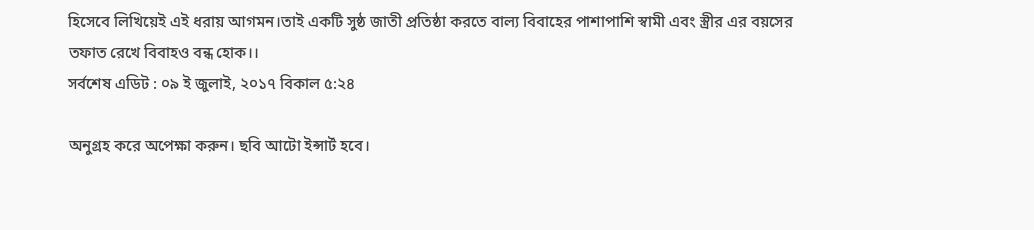হিসেবে লিখিয়েই এই ধরায় আগমন।তাই একটি সুষ্ঠ জাতী প্রতিষ্ঠা করতে বাল্য বিবাহের পাশাপাশি স্বামী এবং স্ত্রীর এর বয়সের তফাত রেখে বিবাহও বন্ধ হোক।।
সর্বশেষ এডিট : ০৯ ই জুলাই, ২০১৭ বিকাল ৫:২৪

অনুগ্রহ করে অপেক্ষা করুন। ছবি আটো ইন্সার্ট হবে।